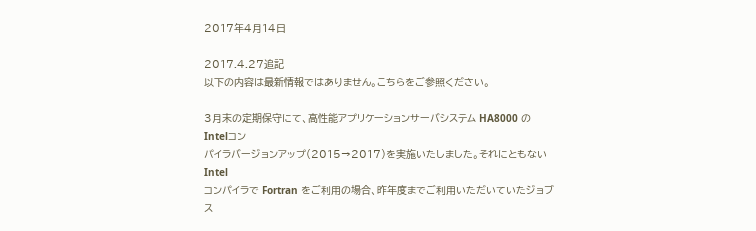2017年4月14日

2017.4.27追記
以下の内容は最新情報ではありません。こちらをご参照ください。

3月末の定期保守にて、高性能アプリケーションサーバシステム HA8000 のIntelコン
パイラバージョンアップ(2015→2017)を実施いたしました。それにともない Intel
コンパイラで Fortran をご利用の場合、昨年度までご利用いただいていたジョブス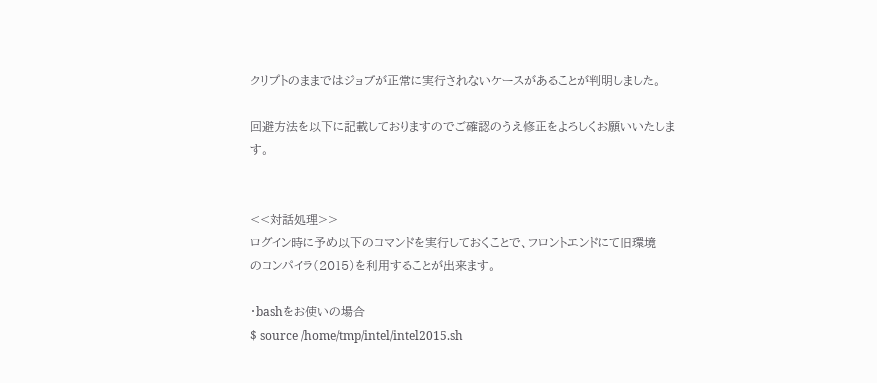クリプトのままではジョブが正常に実行されないケースがあることが判明しました。

回避方法を以下に記載しておりますのでご確認のうえ修正をよろしくお願いいたしま
す。


<<対話処理>>
ログイン時に予め以下のコマンドを実行しておくことで、フロントエンドにて旧環境
のコンパイラ(2015)を利用することが出来ます。

・bashをお使いの場合
$ source /home/tmp/intel/intel2015.sh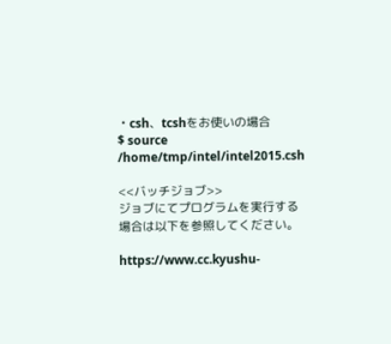・csh、tcshをお使いの場合
$ source /home/tmp/intel/intel2015.csh

<<バッチジョブ>>
ジョブにてプログラムを実行する場合は以下を参照してください。

https://www.cc.kyushu-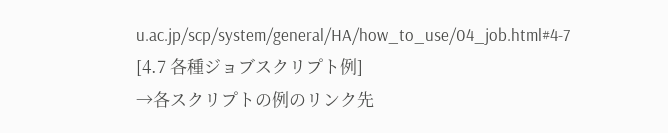u.ac.jp/scp/system/general/HA/how_to_use/04_job.html#4-7
[4.7 各種ジョブスクリプト例]
→各スクリプトの例のリンク先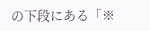の下段にある「※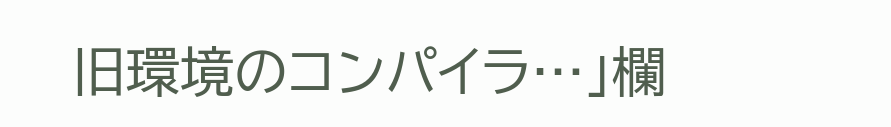旧環境のコンパイラ…」欄